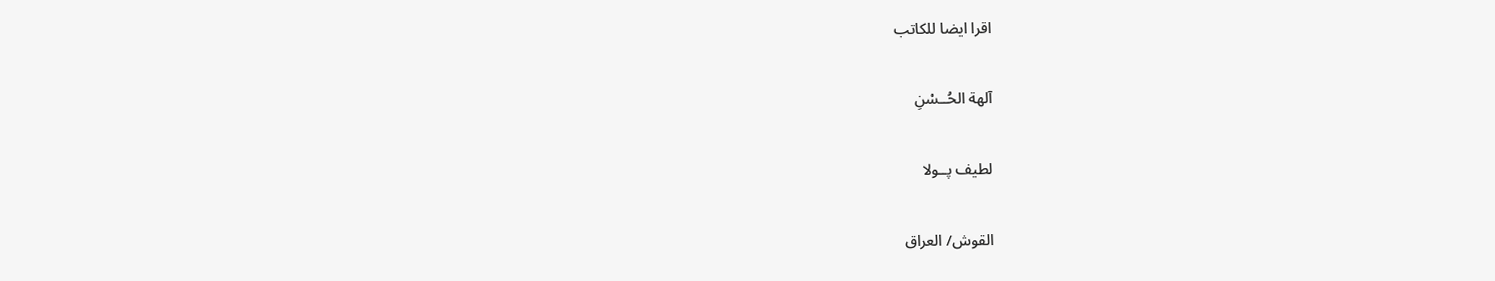اقرا ايضا للكاتب

آلهة الحُــسْنِ

لطيف پــولا

القوش/ العراق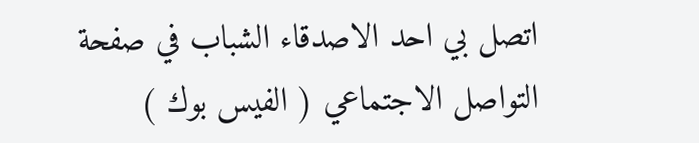اتصل بي احد الاصدقاء الشباب في صفحة التواصل الاجتماعي ( الفيس بوك )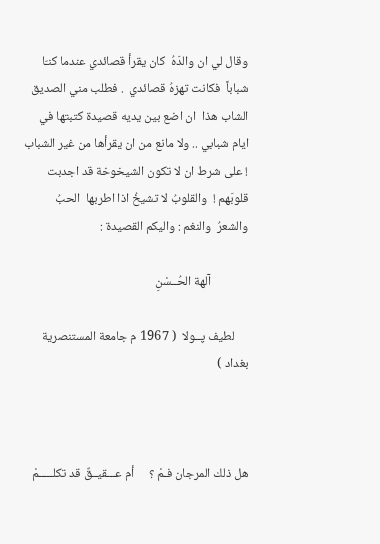وقال لي ان والدَهُ  كان يقرأ قصائدي عندما كنـّا شباباً  فكانت تهزهُ قصائدي  . فطلب مني الصديق الشاب هذا  ان اضع بين يديه قصيدة كتبتها في  ايام شبابي .. ولا مانع من ان يقرأها من غير الشباب  ! على شرط ان لا تكون الشيخوخة قد اجدبت قلوبَهم !  والقلوبُ لا تشيخُ اذا اطربها  الحبُ  والشعرُ  والنغم : واليكم القصيدة :

             آلهة الحُــسْنِ

     لطيف پــولا  ( 1967 م جامعة المستنصرية بغداد )



هل ذلك المرجان فـمْ ؟     أم عـــقيــقٌ قد تكلـــــمْ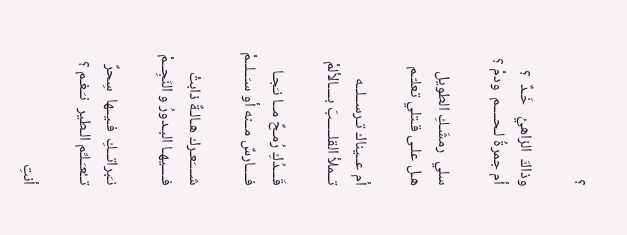؟

وذاكَ  الزاهيُ   خَـدٌ  ؟     أم جمرةُ لـحــــم  ودمْ ؟

سلي  رمشَـكِ الطويل      هـل علـى قـتلي تعلـّـم

أم عــيناك تـرســلــه      تــملأ القلـــــبَ بــــالألمْ

قَـــدُكِ رُمـحٌ مــا نـَجـا      فــــارسٌ مــنه أو سـَــلــمْ

شــــَعـرك هـالـةٌ ذابتْ      فــــيهـا البـدورُ و النَجِــمْ

نـَبراتــكِ  فـيــها  سِحرٌ     تــُعـَـلـِّم الـطير  نـَـغـم ؟

أنتِ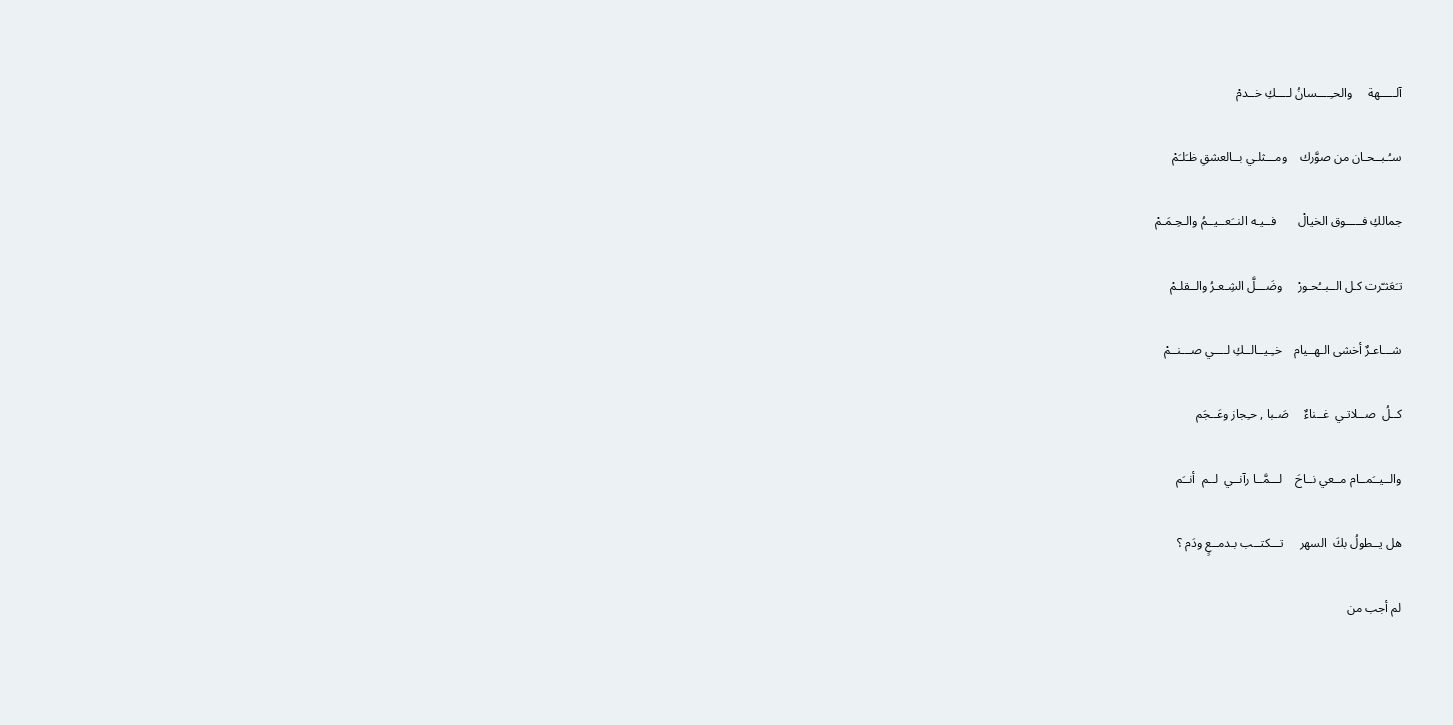آلـــــهة     والحـِــــسانُ لــــكِ خــدمْ

سـُـبــحـان من صوَّرك    ومـــثلـي بــالعشقِ ظـَلـَمْ

جمالكِ فـــــوق الخيالْ       فــيـه النــَعــيــمُ والـحِـمَـمْ

تـَعَثـّرت كـل الــبــُحـورْ     وضَـــلَّ الشِـعـرُ والــقلـمْ

شـــاعـرٌ أخشى الـهــيام    خـِـيــالــكِ لــــي صـــنــمْ

كــلُ  صــلاتـي  غــناءٌ     صَـبا , حـِجاز وعَــجَم

والــيــَمــام مــعي نــاحَ    لـــمَّــا رآنــي  لــم  أنــَم

هل يــطولُ بكَ  السهر     تـــكتــب بـدمــعٍ ودَم ؟

لم أجب من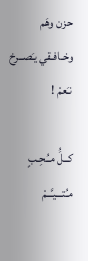حزن وهَم     وخـافـقي يـَصــرخ نـَعمْ !

كــلَُ مـُـحِـبٍ مـُتـــيـَّــمْ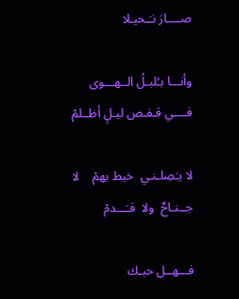صــــارَ نـَـحيـلا

وأنـــا بـُلبـلُ الــهـــوى     فــــي قـفـص ليـلٍ أظــلمْ

لا يـَصِلـنـي  خيط بهمْ    لا جــنـاحٌ  ولا  قـَـــدمْ

فـــهــل حبـك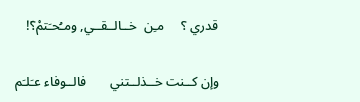قدري ؟     مـِن  خــالــقــي, ومـُحـَتمْ؟َ!

وإن كــنت خــذلــتني       فالــوفاء عـَلـَم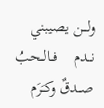ولـــن يصيبني  نــدم    فــالــحبُ  صــدقٌ وكـَرَم